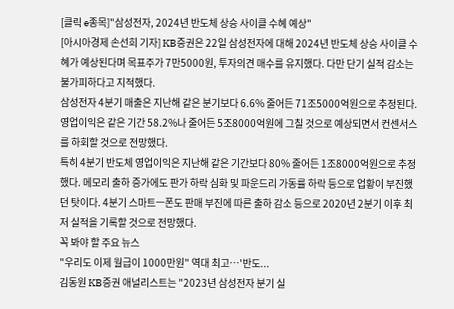[클릭 e종목]"삼성전자, 2024년 반도체 상승 사이클 수혜 예상"
[아시아경제 손선희 기자] KB증권은 22일 삼성전자에 대해 2024년 반도체 상승 사이클 수혜가 예상된다며 목표주가 7만5000원, 투자의견 매수를 유지했다. 다만 단기 실적 감소는 불가피하다고 지적했다.
삼성전자 4분기 매출은 지난해 같은 분기보다 6.6% 줄어든 71조5000억원으로 추정된다. 영업이익은 같은 기간 58.2%나 줄어든 5조8000억원에 그칠 것으로 예상되면서 컨센서스를 하회할 것으로 전망했다.
특히 4분기 반도체 영업이익은 지난해 같은 기간보다 80% 줄어든 1조8000억원으로 추정했다. 메모리 출하 증가에도 판가 하락 심화 및 파운드리 가동률 하락 등으로 업황이 부진했던 탓이다. 4분기 스마트ㅡ폰도 판매 부진에 따른 출하 감소 등으로 2020년 2분기 이후 최저 실적을 기록할 것으로 전망했다.
꼭 봐야 할 주요 뉴스
"우리도 이제 월급이 1000만원" 역대 최고…'반도...
김동원 KB증권 애널리스트는 "2023년 삼성전자 분기 실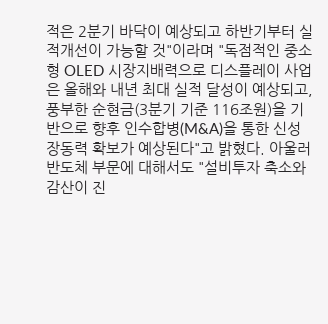적은 2분기 바닥이 예상되고 하반기부터 실적개선이 가능할 것"이라며 "독점적인 중소형 OLED 시장지배력으로 디스플레이 사업은 올해와 내년 최대 실적 달성이 예상되고, 풍부한 순현금(3분기 기준 116조원)을 기반으로 향후 인수합병(M&A)을 통한 신성장동력 확보가 예상된다"고 밝혔다. 아울러 반도체 부문에 대해서도 "설비투자 축소와 감산이 진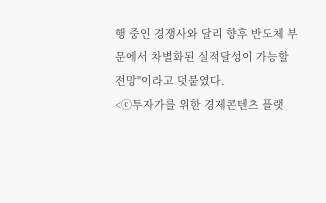행 중인 경쟁사와 달리 향후 반도체 부문에서 차별화된 실적달성이 가능할 전망"이라고 덧붙였다.
<ⓒ투자가를 위한 경제콘텐츠 플랫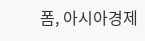폼, 아시아경제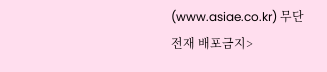(www.asiae.co.kr) 무단전재 배포금지>